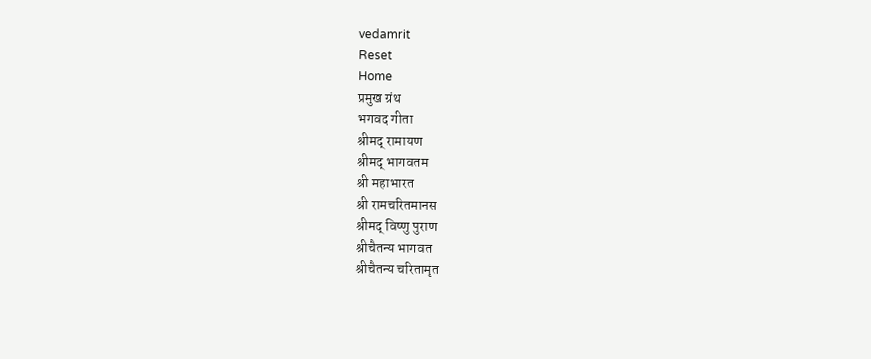vedamrit
Reset
Home
प्रमुख ग्रंथ
भगवद गीता
श्रीमद् रामायण
श्रीमद् भागवतम
श्री महाभारत
श्री रामचरितमानस
श्रीमद् विष्णु पुराण
श्रीचैतन्य भागवत
श्रीचैतन्य चरितामृत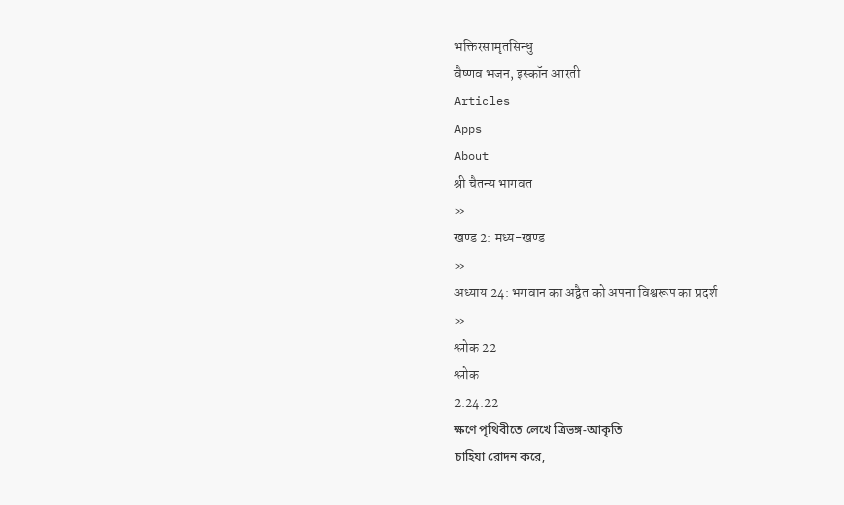भक्तिरसामृतसिन्धु
वैष्णव भजन, इस्कॉन आरती
Articles
Apps
About
श्री चैतन्य भागवत
»
खण्ड 2: मध्य-खण्ड
»
अध्याय 24: भगवान का अद्वैत को अपना विश्वरूप का प्रदर्श
»
श्लोक 22
श्लोक
2.24.22
ক্ষণে পৃথিবীতে লেখে ত্রিভঙ্গ-আকৃতি
চাহিযা রোদন করে,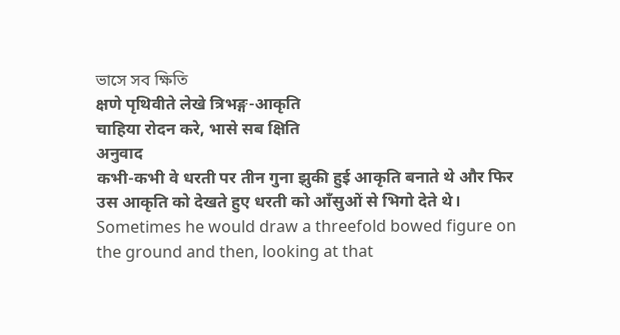ভাসে সব ক্ষিতি
क्षणे पृथिवीते लेखे त्रिभङ्ग-आकृति
चाहिया रोदन करे, भासे सब क्षिति
अनुवाद
कभी-कभी वे धरती पर तीन गुना झुकी हुई आकृति बनाते थे और फिर उस आकृति को देखते हुए धरती को आँसुओं से भिगो देते थे।
Sometimes he would draw a threefold bowed figure on the ground and then, looking at that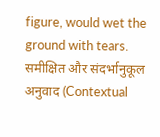figure, would wet the ground with tears.
समीक्षित और संदर्भानुकूल अनुवाद (Contextual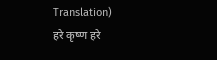Translation)
हरे कृष्ण हरे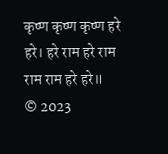कृष्ण कृष्ण कृष्ण हरे हरे। हरे राम हरे राम राम राम हरे हरे॥
© 2023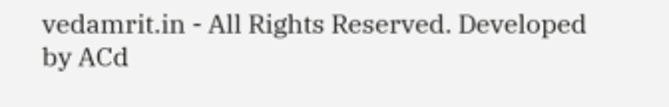vedamrit.in - All Rights Reserved. Developed by ACd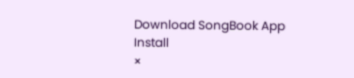Download SongBook App
Install
×